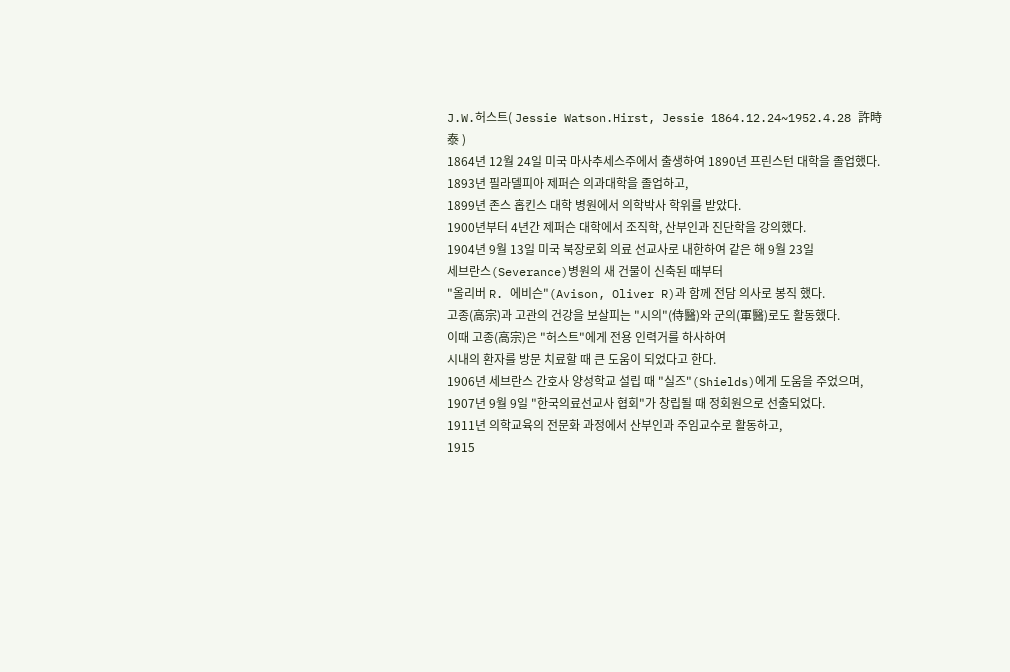J.W.허스트( Jessie Watson.Hirst, Jessie 1864.12.24~1952.4.28 許時泰 )
1864년 12월 24일 미국 마사추세스주에서 출생하여 1890년 프린스턴 대학을 졸업했다.
1893년 필라델피아 제퍼슨 의과대학을 졸업하고,
1899년 존스 홉킨스 대학 병원에서 의학박사 학위를 받았다.
1900년부터 4년간 제퍼슨 대학에서 조직학, 산부인과 진단학을 강의했다.
1904년 9월 13일 미국 북장로회 의료 선교사로 내한하여 같은 해 9월 23일
세브란스(Severance)병원의 새 건물이 신축된 때부터
"올리버 R. 에비슨"(Avison, Oliver R)과 함께 전담 의사로 봉직 했다.
고종(高宗)과 고관의 건강을 보살피는 "시의"(侍醫)와 군의(軍醫)로도 활동했다.
이때 고종(高宗)은 "허스트"에게 전용 인력거를 하사하여
시내의 환자를 방문 치료할 때 큰 도움이 되었다고 한다.
1906년 세브란스 간호사 양성학교 설립 때 "실즈"(Shields)에게 도움을 주었으며,
1907년 9월 9일 "한국의료선교사 협회"가 창립될 때 정회원으로 선출되었다.
1911년 의학교육의 전문화 과정에서 산부인과 주임교수로 활동하고,
1915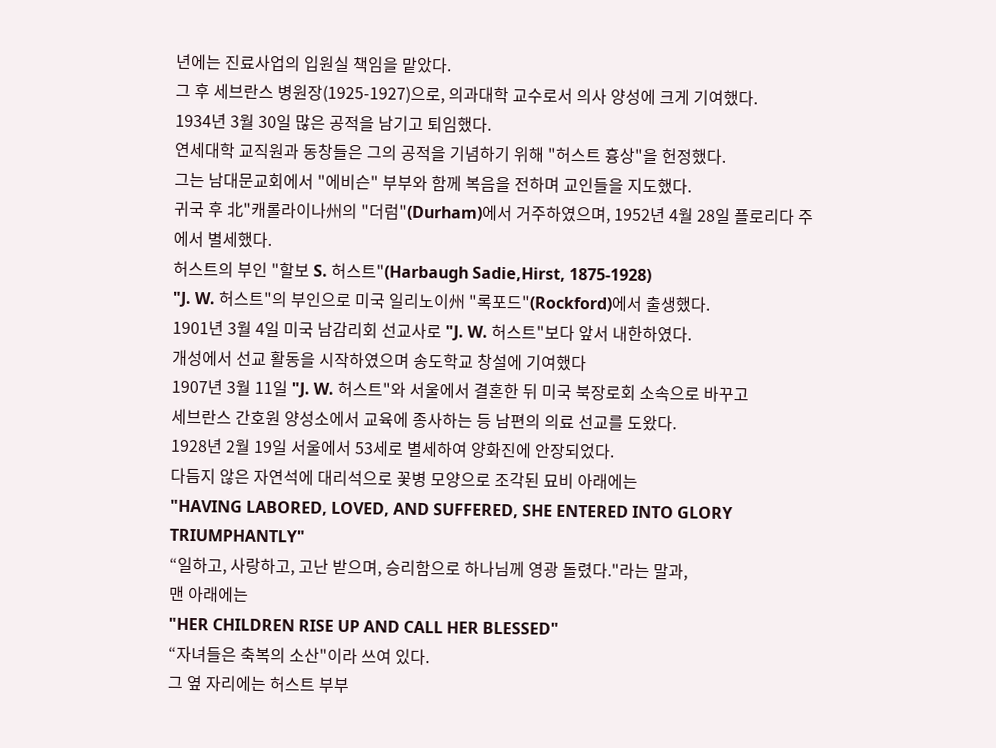년에는 진료사업의 입원실 책임을 맡았다.
그 후 세브란스 병원장(1925-1927)으로, 의과대학 교수로서 의사 양성에 크게 기여했다.
1934년 3월 30일 많은 공적을 남기고 퇴임했다.
연세대학 교직원과 동창들은 그의 공적을 기념하기 위해 "허스트 흉상"을 헌정했다.
그는 남대문교회에서 "에비슨" 부부와 함께 복음을 전하며 교인들을 지도했다.
귀국 후 北"캐롤라이나州의 "더럼"(Durham)에서 거주하였으며, 1952년 4월 28일 플로리다 주에서 별세했다.
허스트의 부인 "할보 S. 허스트"(Harbaugh Sadie,Hirst, 1875-1928)
"J. W. 허스트"의 부인으로 미국 일리노이州 "록포드"(Rockford)에서 출생했다.
1901년 3월 4일 미국 남감리회 선교사로 "J. W. 허스트"보다 앞서 내한하였다.
개성에서 선교 활동을 시작하였으며 송도학교 창설에 기여했다
1907년 3월 11일 "J. W. 허스트"와 서울에서 결혼한 뒤 미국 북장로회 소속으로 바꾸고
세브란스 간호원 양성소에서 교육에 종사하는 등 남편의 의료 선교를 도왔다.
1928년 2월 19일 서울에서 53세로 별세하여 양화진에 안장되었다.
다듬지 않은 자연석에 대리석으로 꽃병 모양으로 조각된 묘비 아래에는
"HAVING LABORED, LOVED, AND SUFFERED, SHE ENTERED INTO GLORY TRIUMPHANTLY"
“일하고, 사랑하고, 고난 받으며, 승리함으로 하나님께 영광 돌렸다."라는 말과,
맨 아래에는
"HER CHILDREN RISE UP AND CALL HER BLESSED"
“자녀들은 축복의 소산"이라 쓰여 있다.
그 옆 자리에는 허스트 부부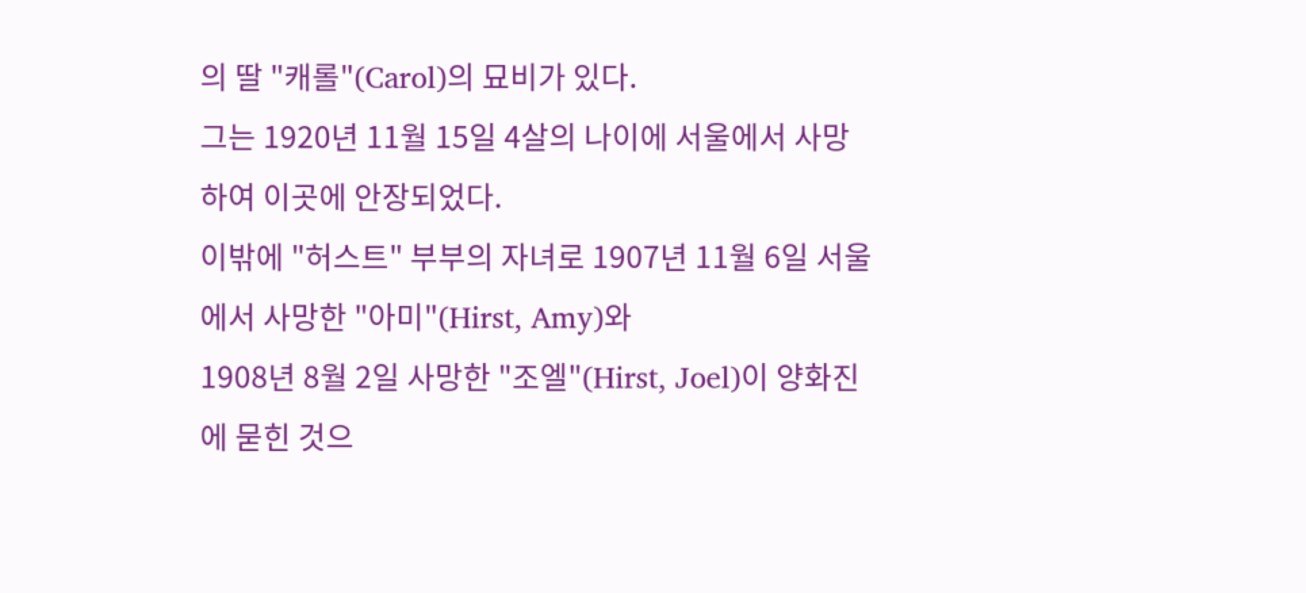의 딸 "캐롤"(Carol)의 묘비가 있다.
그는 1920년 11월 15일 4살의 나이에 서울에서 사망하여 이곳에 안장되었다.
이밖에 "허스트" 부부의 자녀로 1907년 11월 6일 서울에서 사망한 "아미"(Hirst, Amy)와
1908년 8월 2일 사망한 "조엘"(Hirst, Joel)이 양화진에 묻힌 것으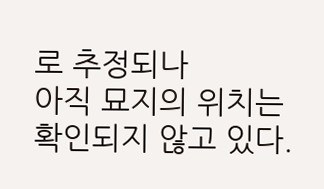로 추정되나
아직 묘지의 위치는 확인되지 않고 있다.